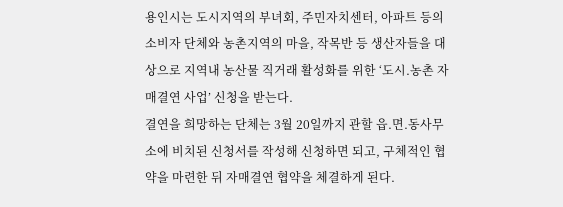용인시는 도시지역의 부녀회, 주민자치센터, 아파트 등의 소비자 단체와 농촌지역의 마을, 작목반 등 생산자들을 대상으로 지역내 농산물 직거래 활성화를 위한 ‘도시.농촌 자매결연 사업’ 신청을 받는다.
결연을 희망하는 단체는 3월 20일까지 관할 읍.면.동사무소에 비치된 신청서를 작성해 신청하면 되고, 구체적인 협약을 마련한 뒤 자매결연 협약을 체결하게 된다.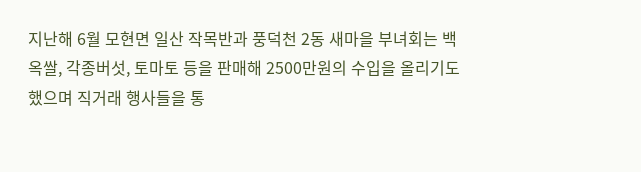지난해 6월 모현면 일산 작목반과 풍덕천 2동 새마을 부녀회는 백옥쌀, 각종버섯, 토마토 등을 판매해 2500만원의 수입을 올리기도 했으며 직거래 행사들을 통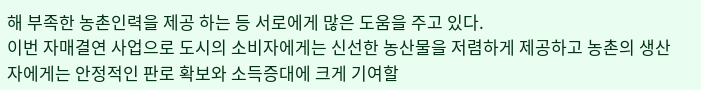해 부족한 농촌인력을 제공 하는 등 서로에게 많은 도움을 주고 있다.
이번 자매결연 사업으로 도시의 소비자에게는 신선한 농산물을 저렴하게 제공하고 농촌의 생산자에게는 안정적인 판로 확보와 소득증대에 크게 기여할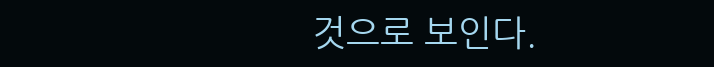것으로 보인다.